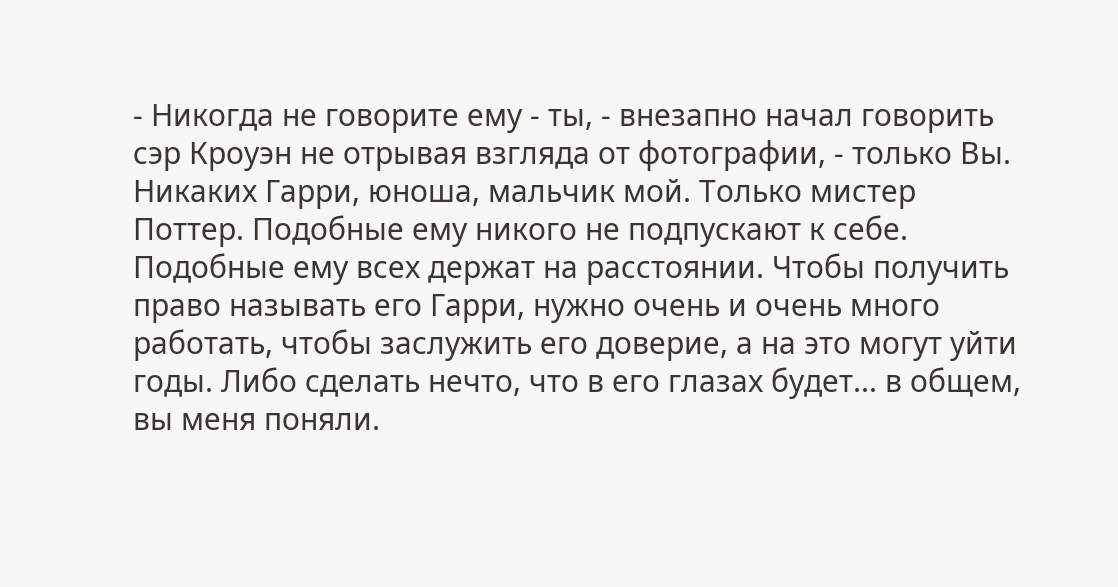- Никогда не говорите ему - ты, - внезапно начал говорить сэр Кроуэн не отрывая взгляда от фотографии, - только Вы. Никаких Гарри, юноша, мальчик мой. Только мистер Поттер. Подобные ему никого не подпускают к себе. Подобные ему всех держат на расстоянии. Чтобы получить право называть его Гарри, нужно очень и очень много работать, чтобы заслужить его доверие, а на это могут уйти годы. Либо сделать нечто, что в его глазах будет... в общем, вы меня поняли.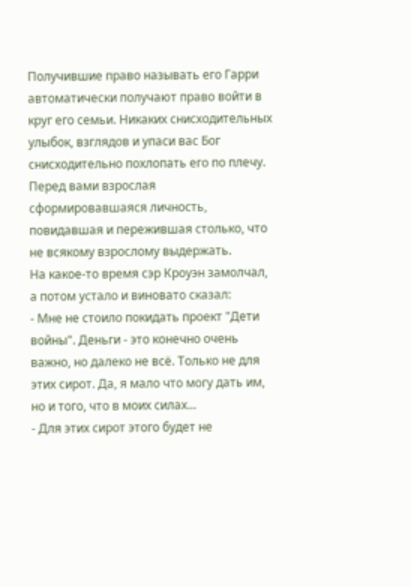Получившие право называть его Гарри автоматически получают право войти в круг его семьи. Никаких снисходительных улыбок, взглядов и упаси вас Бог снисходительно похлопать его по плечу. Перед вами взрослая сформировавшаяся личность, повидавшая и пережившая столько, что не всякому взрослому выдержать.
На какое-то время сэр Кроуэн замолчал, а потом устало и виновато сказал:
- Мне не стоило покидать проект "Дети войны". Деньги - это конечно очень важно, но далеко не всё. Только не для этих сирот. Да, я мало что могу дать им, но и того, что в моих силах...
- Для этих сирот этого будет не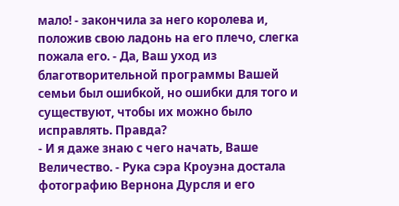мало! - закончила за него королева и, положив свою ладонь на его плечо, слегка пожала его. - Да, Ваш уход из благотворительной программы Вашей семьи был ошибкой, но ошибки для того и существуют, чтобы их можно было исправлять. Правда?
- И я даже знаю с чего начать, Ваше Величество. - Рука сэра Кроуэна достала фотографию Вернона Дурсля и его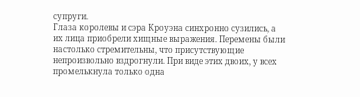супруги.
Глаза королевы и сэра Кроуэна синхронно сузились, а их лица приобрели хищные выражения. Перемены были настолько стремительны, что присутствующие непроизвольно вздрогнули. При виде этих двоих, у всех промелькнула только одна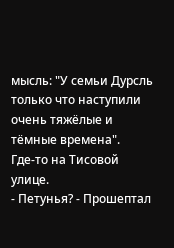мысль: "У семьи Дурсль только что наступили очень тяжёлые и тёмные времена".
Где-то на Тисовой улице.
- Петунья? - Прошептал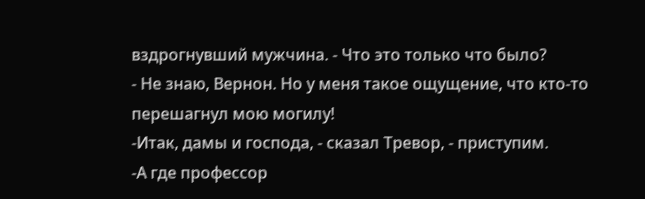вздрогнувший мужчина. - Что это только что было?
- Не знаю, Вернон. Но у меня такое ощущение, что кто-то перешагнул мою могилу!
-Итак, дамы и господа, - сказал Тревор, - приступим.
-А где профессор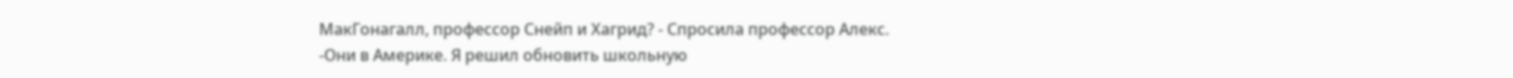МакГонагалл, профессор Снейп и Хагрид? - Спросила профессор Алекс.
-Они в Америке. Я решил обновить школьную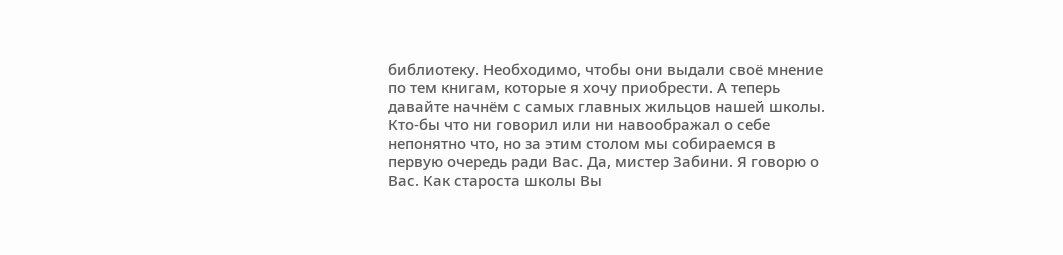библиотеку. Необходимо, чтобы они выдали своё мнение по тем книгам, которые я хочу приобрести. А теперь давайте начнём с самых главных жильцов нашей школы. Кто-бы что ни говорил или ни навоображал о себе непонятно что, но за этим столом мы собираемся в первую очередь ради Вас. Да, мистер Забини. Я говорю о Вас. Как староста школы Вы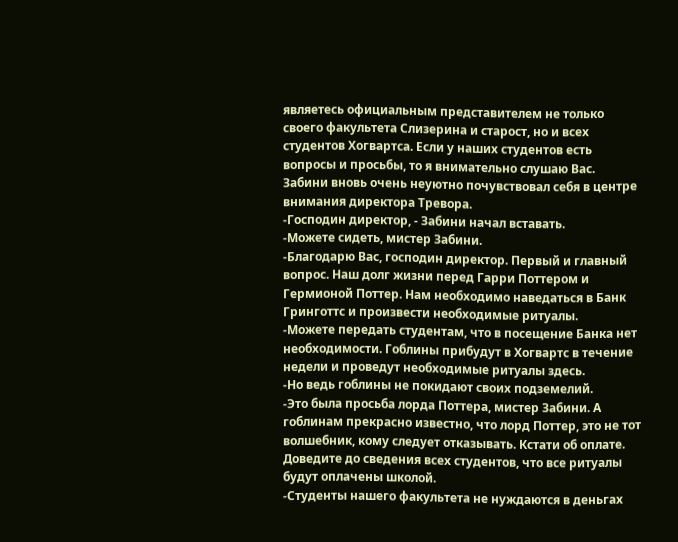являетесь официальным представителем не только своего факультета Слизерина и старост, но и всех студентов Хогвартса. Если у наших студентов есть вопросы и просьбы, то я внимательно слушаю Вас.
Забини вновь очень неуютно почувствовал себя в центре внимания директора Тревора.
-Господин директор, - Забини начал вставать.
-Можете сидеть, мистер Забини.
-Благодарю Вас, господин директор. Первый и главный вопрос. Наш долг жизни перед Гарри Поттером и Гермионой Поттер. Нам необходимо наведаться в Банк Гринготтс и произвести необходимые ритуалы.
-Можете передать студентам, что в посещение Банка нет необходимости. Гоблины прибудут в Хогвартс в течение недели и проведут необходимые ритуалы здесь.
-Но ведь гоблины не покидают своих подземелий.
-Это была просьба лорда Поттера, мистер Забини. А гоблинам прекрасно известно, что лорд Поттер, это не тот волшебник, кому следует отказывать. Кстати об оплате. Доведите до сведения всех студентов, что все ритуалы будут оплачены школой.
-Студенты нашего факультета не нуждаются в деньгах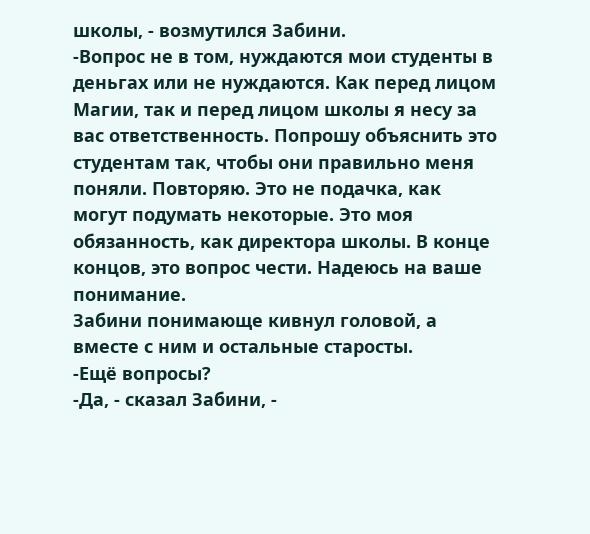школы, - возмутился Забини.
-Вопрос не в том, нуждаются мои студенты в деньгах или не нуждаются. Как перед лицом Магии, так и перед лицом школы я несу за вас ответственность. Попрошу объяснить это студентам так, чтобы они правильно меня поняли. Повторяю. Это не подачка, как могут подумать некоторые. Это моя обязанность, как директора школы. В конце концов, это вопрос чести. Надеюсь на ваше понимание.
Забини понимающе кивнул головой, а вместе с ним и остальные старосты.
-Ещё вопросы?
-Да, - сказал Забини, -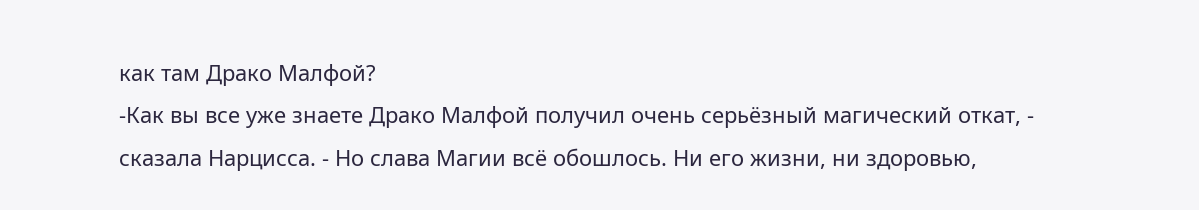как там Драко Малфой?
-Как вы все уже знаете Драко Малфой получил очень серьёзный магический откат, - сказала Нарцисса. - Но слава Магии всё обошлось. Ни его жизни, ни здоровью,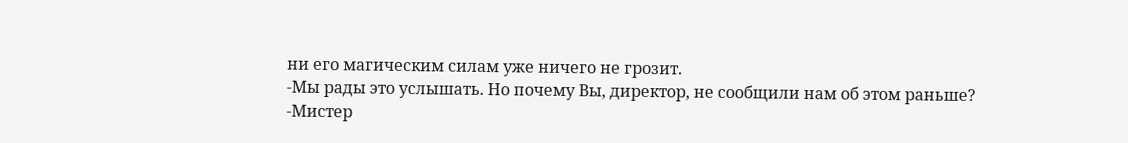ни его магическим силам уже ничего не грозит.
-Мы рады это услышать. Но почему Вы, директор, не сообщили нам об этом раньше?
-Мистер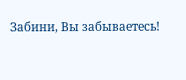Забини, Вы забываетесь!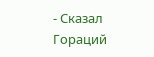- Сказал Гораций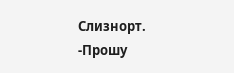Слизнорт.
-Прошу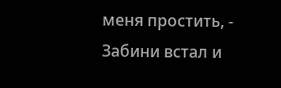меня простить, - Забини встал и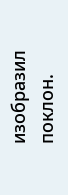изобразил поклон.